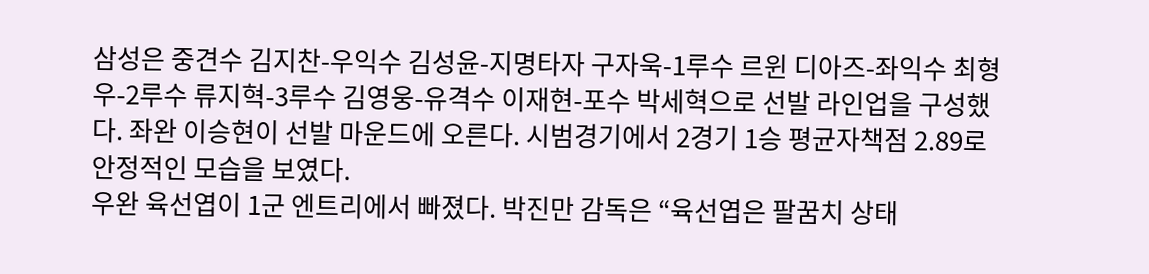삼성은 중견수 김지찬-우익수 김성윤-지명타자 구자욱-1루수 르윈 디아즈-좌익수 최형우-2루수 류지혁-3루수 김영웅-유격수 이재현-포수 박세혁으로 선발 라인업을 구성했다. 좌완 이승현이 선발 마운드에 오른다. 시범경기에서 2경기 1승 평균자책점 2.89로 안정적인 모습을 보였다.
우완 육선엽이 1군 엔트리에서 빠졌다. 박진만 감독은 “육선엽은 팔꿈치 상태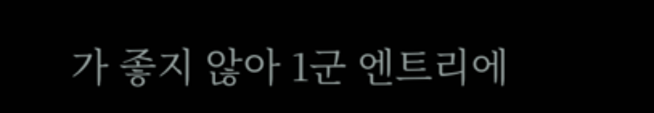가 좋지 않아 1군 엔트리에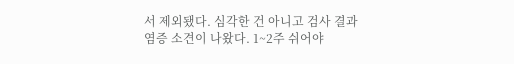서 제외됐다. 심각한 건 아니고 검사 결과 염증 소견이 나왔다. 1~2주 쉬어야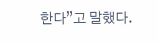한다”고 말했다.